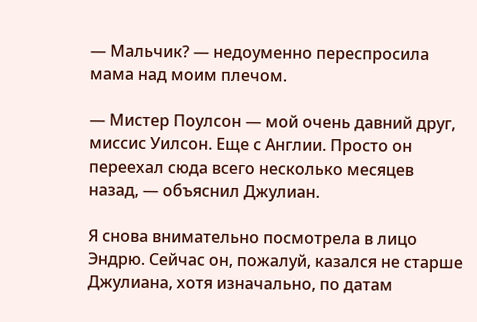— Мальчик? — недоуменно переспросила мама над моим плечом.

— Мистер Поулсон — мой очень давний друг, миссис Уилсон. Еще с Англии. Просто он переехал сюда всего несколько месяцев назад, — объяснил Джулиан.

Я снова внимательно посмотрела в лицо Эндрю. Сейчас он, пожалуй, казался не старше Джулиана, хотя изначально, по датам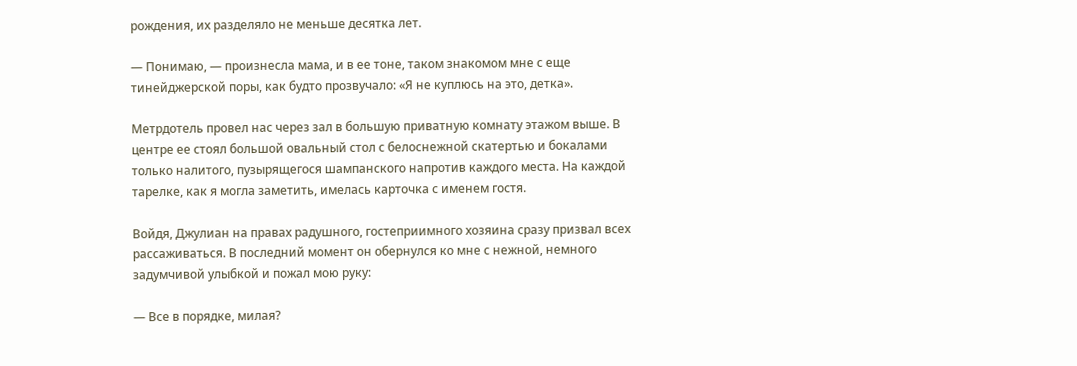рождения, их разделяло не меньше десятка лет.

— Понимаю, — произнесла мама, и в ее тоне, таком знакомом мне с еще тинейджерской поры, как будто прозвучало: «Я не куплюсь на это, детка».

Метрдотель провел нас через зал в большую приватную комнату этажом выше. В центре ее стоял большой овальный стол с белоснежной скатертью и бокалами только налитого, пузырящегося шампанского напротив каждого места. На каждой тарелке, как я могла заметить, имелась карточка с именем гостя.

Войдя, Джулиан на правах радушного, гостеприимного хозяина сразу призвал всех рассаживаться. В последний момент он обернулся ко мне с нежной, немного задумчивой улыбкой и пожал мою руку:

— Все в порядке, милая?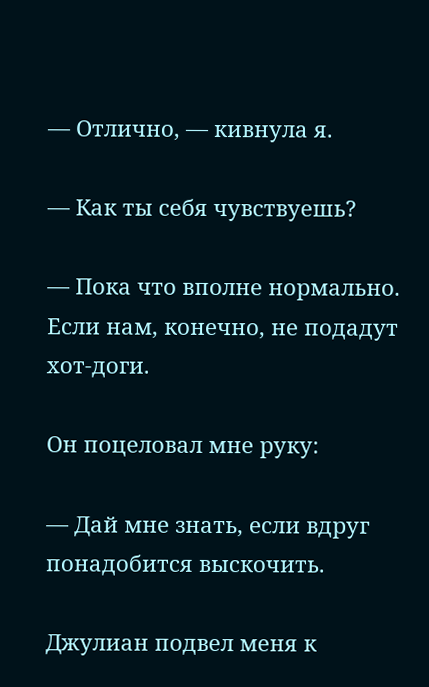— Отлично, — кивнула я.

— Как ты себя чувствуешь?

— Пока что вполне нормально. Если нам, конечно, не подадут хот-доги.

Он поцеловал мне руку:

— Дай мне знать, если вдруг понадобится выскочить.

Джулиан подвел меня к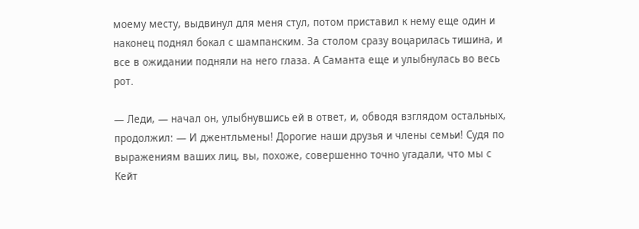моему месту, выдвинул для меня стул, потом приставил к нему еще один и наконец поднял бокал с шампанским. За столом сразу воцарилась тишина, и все в ожидании подняли на него глаза. А Саманта еще и улыбнулась во весь рот.

— Леди, — начал он, улыбнувшись ей в ответ, и, обводя взглядом остальных, продолжил: — И джентльмены! Дорогие наши друзья и члены семьи! Судя по выражениям ваших лиц, вы, похоже, совершенно точно угадали, что мы с Кейт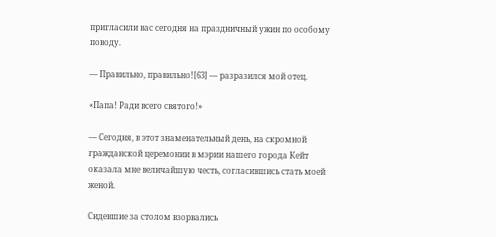пригласили вас сегодня на праздничный ужин по особому поводу.

— Правильно, правильно![63] — разразился мой отец.

«Папа! Ради всего святого!»

— Сегодня, в этот знаменательный день, на скромной гражданской церемонии в мэрии нашего города Кейт оказала мне величайшую честь, согласившись стать моей женой.

Сидевшие за столом взорвались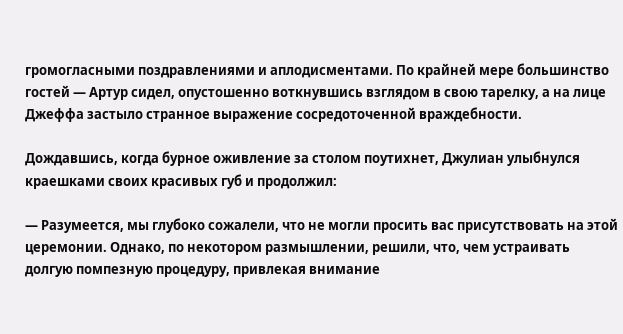громогласными поздравлениями и аплодисментами. По крайней мере большинство гостей — Артур сидел, опустошенно воткнувшись взглядом в свою тарелку, а на лице Джеффа застыло странное выражение сосредоточенной враждебности.

Дождавшись, когда бурное оживление за столом поутихнет, Джулиан улыбнулся краешками своих красивых губ и продолжил:

— Разумеется, мы глубоко сожалели, что не могли просить вас присутствовать на этой церемонии. Однако, по некотором размышлении, решили, что, чем устраивать долгую помпезную процедуру, привлекая внимание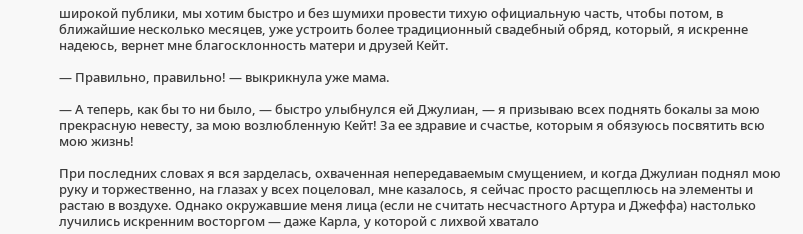широкой публики, мы хотим быстро и без шумихи провести тихую официальную часть, чтобы потом, в ближайшие несколько месяцев, уже устроить более традиционный свадебный обряд, который, я искренне надеюсь, вернет мне благосклонность матери и друзей Кейт.

— Правильно, правильно! — выкрикнула уже мама.

— А теперь, как бы то ни было, — быстро улыбнулся ей Джулиан, — я призываю всех поднять бокалы за мою прекрасную невесту, за мою возлюбленную Кейт! За ее здравие и счастье, которым я обязуюсь посвятить всю мою жизнь!

При последних словах я вся зарделась, охваченная непередаваемым смущением, и когда Джулиан поднял мою руку и торжественно, на глазах у всех поцеловал, мне казалось, я сейчас просто расщеплюсь на элементы и растаю в воздухе. Однако окружавшие меня лица (если не считать несчастного Артура и Джеффа) настолько лучились искренним восторгом — даже Карла, у которой с лихвой хватало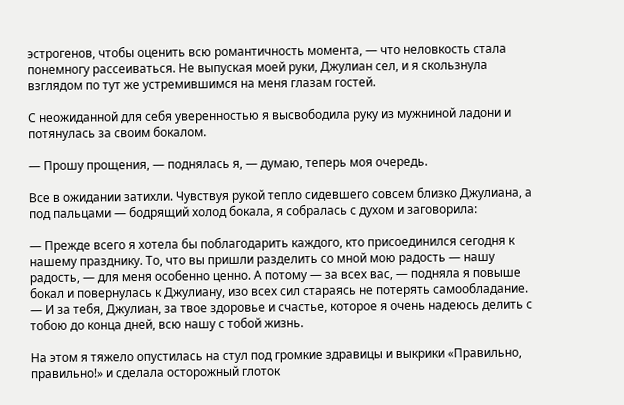эстрогенов, чтобы оценить всю романтичность момента, — что неловкость стала понемногу рассеиваться. Не выпуская моей руки, Джулиан сел, и я скользнула взглядом по тут же устремившимся на меня глазам гостей.

С неожиданной для себя уверенностью я высвободила руку из мужниной ладони и потянулась за своим бокалом.

— Прошу прощения, — поднялась я, — думаю, теперь моя очередь.

Все в ожидании затихли. Чувствуя рукой тепло сидевшего совсем близко Джулиана, а под пальцами — бодрящий холод бокала, я собралась с духом и заговорила:

— Прежде всего я хотела бы поблагодарить каждого, кто присоединился сегодня к нашему празднику. То, что вы пришли разделить со мной мою радость — нашу радость, — для меня особенно ценно. А потому — за всех вас, — подняла я повыше бокал и повернулась к Джулиану, изо всех сил стараясь не потерять самообладание. — И за тебя, Джулиан, за твое здоровье и счастье, которое я очень надеюсь делить с тобою до конца дней, всю нашу с тобой жизнь.

На этом я тяжело опустилась на стул под громкие здравицы и выкрики «Правильно, правильно!» и сделала осторожный глоток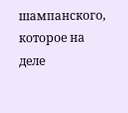шампанского, которое на деле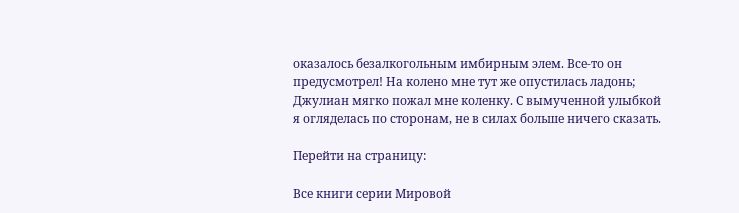оказалось безалкогольным имбирным элем. Все-то он предусмотрел! На колено мне тут же опустилась ладонь; Джулиан мягко пожал мне коленку. С вымученной улыбкой я огляделась по сторонам, не в силах больше ничего сказать.

Перейти на страницу:

Все книги серии Мировой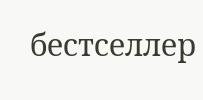бестселлер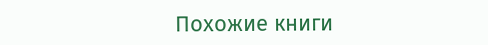Похожие книги